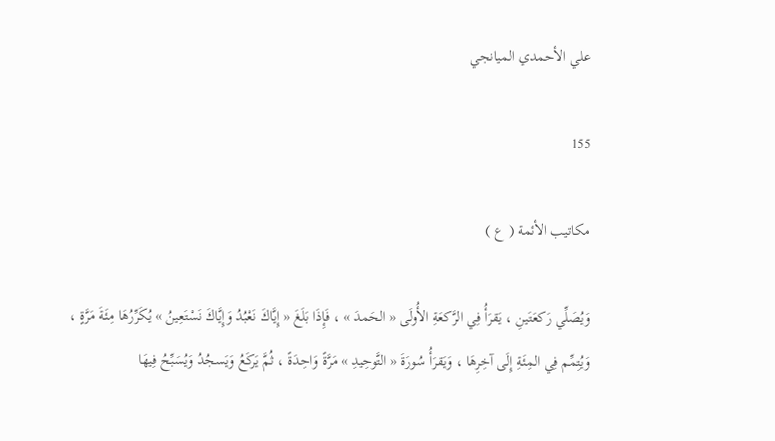علي الأحمدي الميانجي

155

مكاتيب الأئمة ( ع )

وَيُصَلِّي رَكعَتَينِ ، يَقرَأُ فِي الرَّكعَةِ الأُولَى « الحَمدَ » ، فَإِذَا بَلَغَ « إِيَّاكَ نَعْبُدُ وَإِيَّاكَ نَسْتَعِينُ » يُكَرِّرُهَا مِئَةَ مَرَّةٍ ، وَيُتِمِّم فِي المِئَةِ إِلَى آخِرِهَا ، وَيَقرَأُ سُورَةَ « التَّوحِيدِ » مَرَّةً وَاحِدَةً ، ثُمَّ يَركَعُ وَيَسجُدُ وَيُسَبِّحُ فِيهَا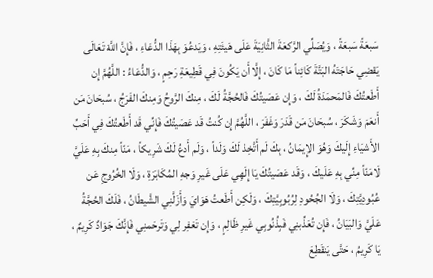سَبعَةً سَبعَةً ، وَيُصَلِّي الرَّكعَةَ الثَّانِيَةَ عَلَى هَيئَتِهِ ، وَيَدعُوَ بِهَذَا الدُّعَاءِ ، فَإِنَّ اللَّهَ تَعَالَى يَقضِي حَاجَتَهُ البَتَّةَ كَائِناً مَا كَانَ ، إِلَّا أَن يَكُونَ فِي قَطِيعَةِ رَحِمٍ ، وَالدُّعَاءُ : اللَّهُمَّ إِن أَطَعتُكَ فَالمَحمَدَةُ لَكَ ، وَإِن عَصَيتُكَ فَالحُجَّةُ لَكَ ، مِنكَ الرَّوحُ وَمِنكَ الفَرَجُ ، سُبحَانَ مَن أَنعَمَ وَشَكَرَ ، سُبحَانَ مَن قَدَرَ وَغَفَرَ ، اللَّهُمَّ إِن كُنتُ قَد عَصَيتُكَ فَإِنِّي قَد أَطَعتُكَ فِي أَحَبِّ الأَشيَاءِ إِلَيكَ وَهُوَ الإِيمَانُ ، بِكَ لَم أَتَّخِذ لَكَ وَلَداً ، وَلَم أَدعُ لَكَ شَرِيكاً ، مَنّاً مِنكَ بِهِ عَلَيَّ لَامَنّاً مِنِّي بِهِ عَلَيكَ ، وَقَد عَصَيتُكَ يَا إِلَهِي عَلَى غَيرِ وَجهِ المُكَابَرَةِ ، وَلَا الخُرُوجِ عَن عُبُودِيَّتِكَ ، وَلَا الجُحُودِ لِرُبُوبِيَّتِكَ ، وَلَكِن أَطَعتُ هَوَايَ وَأَزَلَّنِي الشَّيطَانُ ، فَلَكَ الحُجَّةُ عَلَيَّ وَالبَيَانُ ، فَإِن تُعَذِّبنِي فَبِذُنُوبِي غَيرِ ظَالِمٍ ، وَإِن تَغفِر لِي وَتَرحَمنِي فَإِنَّكَ جَوَادٌ كَرِيمٌ ، يَا كَرِيمُ ، حَتَّى يَنقَطِعَ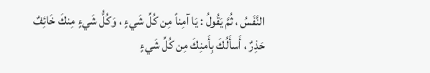النَّفَسُ ، ثُمَّ يَقُولُ : يَا آمِناً مِن كُلِّ شَيءٍ ، وَكُلُّ شَيءٍ مِنكَ خَائِفٌ حَذِرٌ ، أَسأَلُكَ بِأَمنِكَ مِن كُلِّ شَيءٍ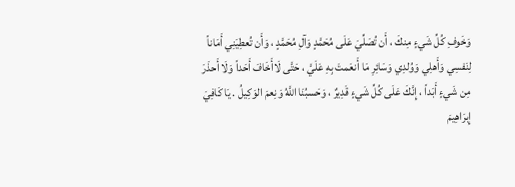وَخَوفِ كُلِّ شَيءٍ مِنكَ ، أَن تُصَلِّيَ عَلَى مُحَمَّدٍ وَآلِ مُحَمَّدٍ ، وَأَن تُعطِيَنِي أَمَاناً لِنَفسِي وَأَهلِي وَوُلدِي وَسَائِرِ مَا أَنعَمتَ بِهِ عَلَيَّ ، حَتَّى لَاأَخَافَ أَحَداً وَلَا أَحذَرَ مِن شَيءٍ أَبَداً ، إِنَّكَ عَلَى كُلِّ شَيءٍ قَدِيرٌ ، وَحَسبُنَا اللَّهُ وَنِعمَ الوَكِيلُ . يَا كَافِيَ إِبرَاهِيمَ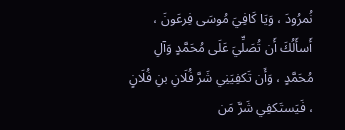نُمرُودَ ، وَيَا كَافِيَ مُوسَى فِرعَونَ ، أَسأَلُكَ أَن تُصَلِّيَ عَلَى مُحَمَّدٍ وَآلِ مُحَمَّدٍ ، وَأَن تَكفِيَنِي شَرَّ فُلَانِ بنِ فُلَانٍ ، فَيَستَكفِي شَرَّ مَن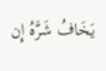يَخَافُ شَرَّهُ إِن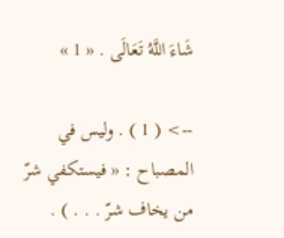شَاءَ اللَّهُ تَعَالَى . « 1 »

--> ( 1 ) . وليس في المصباح : « فيستكفي شرّ من يخاف شرّ . . . ) .